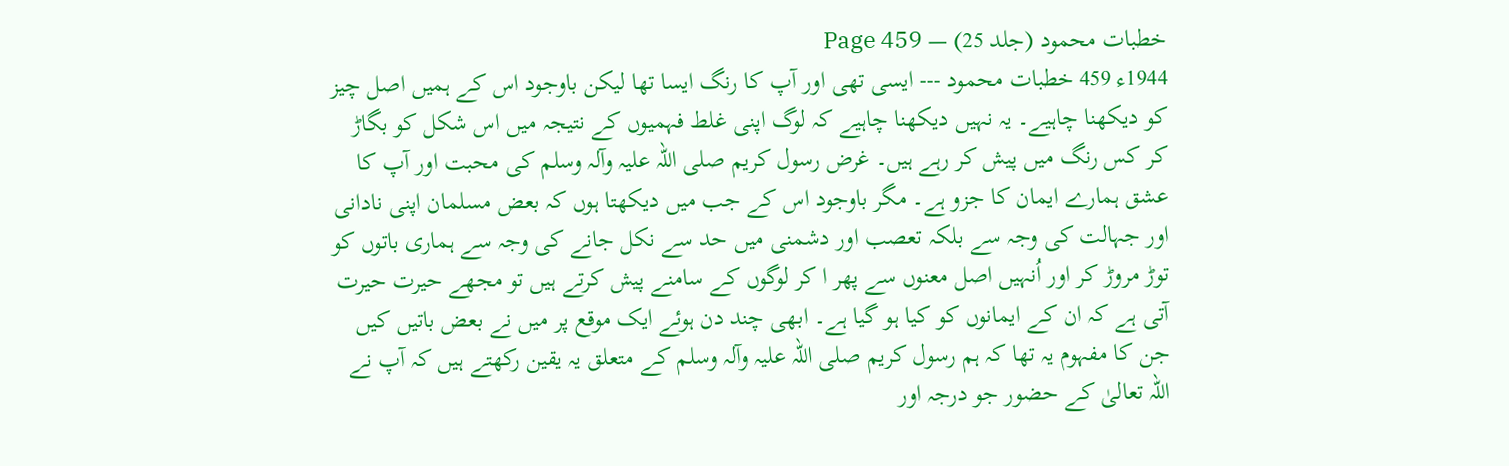خطبات محمود (جلد 25) — Page 459
1944ء 459 خطبات محمود --- ایسی تھی اور آپ کا رنگ ایسا تھا لیکن باوجود اس کے ہمیں اصل چیز کو دیکھنا چاہیے۔ یہ نہیں دیکھنا چاہیے کہ لوگ اپنی غلط فہمیوں کے نتیجہ میں اس شکل کو بگاڑ کر کس رنگ میں پیش کر رہے ہیں۔ غرض رسول کریم صلی اللہ علیہ وآلہ وسلم کی محبت اور آپ کا عشق ہمارے ایمان کا جزو ہے۔ مگر باوجود اس کے جب میں دیکھتا ہوں کہ بعض مسلمان اپنی نادانی اور جہالت کی وجہ سے بلکہ تعصب اور دشمنی میں حد سے نکل جانے کی وجہ سے ہماری باتوں کو توڑ مروڑ کر اور اُنہیں اصل معنوں سے پھر ا کر لوگوں کے سامنے پیش کرتے ہیں تو مجھے حیرت حیرت آتی ہے کہ ان کے ایمانوں کو کیا ہو گیا ہے۔ ابھی چند دن ہوئے ایک موقع پر میں نے بعض باتیں کیں جن کا مفہوم یہ تھا کہ ہم رسول کریم صلی اللہ علیہ وآلہ وسلم کے متعلق یہ یقین رکھتے ہیں کہ آپ نے اللہ تعالیٰ کے حضور جو درجہ اور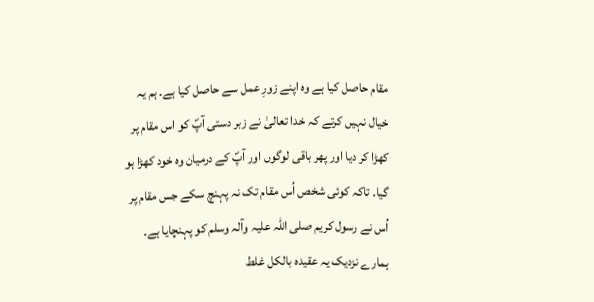مقام حاصل کیا ہے وہ اپنے زورِ عمل سے حاصل کیا ہے۔ ہم یہ خیال نہیں کرتے کہ خدا تعالیٰ نے زبر دستی آپؐ کو اس مقام پر کھڑا کر دیا اور پھر باقی لوگوں اور آپؐ کے درمیان وہ خود کھڑا ہو گیا۔ تاکہ کوئی شخص اُس مقام تک نہ پہنچ سکے جس مقام پر اُس نے رسول کریم صلی اللہ علیہ وآلہ وسلم کو پہنچایا ہے۔ ہمارے نزدیک یہ عقیدہ بالکل غلط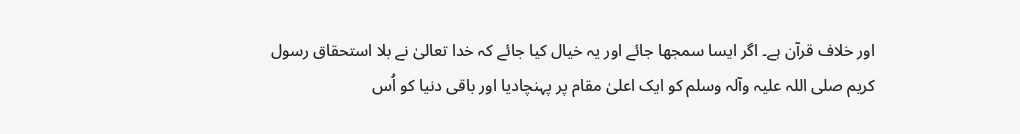اور خلاف قرآن ہے۔ اگر ایسا سمجھا جائے اور یہ خیال کیا جائے کہ خدا تعالیٰ نے بلا استحقاق رسول کریم صلی اللہ علیہ وآلہ وسلم کو ایک اعلیٰ مقام پر پہنچادیا اور باقی دنیا کو اُس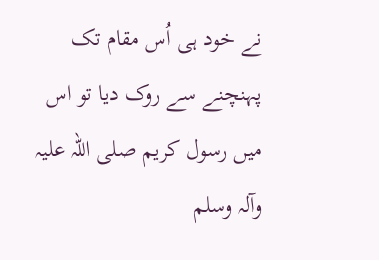نے خود ہی اُس مقام تک پہنچنے سے روک دیا تو اس میں رسول کریم صلی اللہ علیہ وآلہ وسلم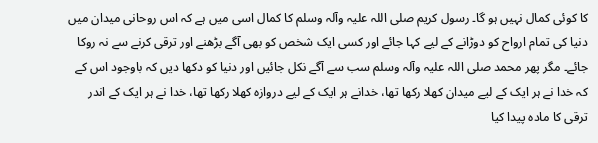کا کوئی کمال نہیں ہو گا۔ رسول کریم صلی اللہ علیہ وآلہ وسلم کا کمال اسی میں ہے کہ اس روحانی میدان میں دنیا کی تمام ارواح کو دوڑانے کے لیے کہا جائے اور کسی ایک شخص کو بھی آگے بڑھنے اور ترقی کرنے سے نہ روکا جائے۔ مگر پھر محمد صلی اللہ علیہ وآلہ وسلم سب سے آگے نکل جائیں اور دنیا کو دکھا دیں کہ باوجود اس کے کہ خدا نے ہر ایک کے لیے میدان کھلا رکھا تھا، خدانے ہر ایک کے لیے دروازہ کھلا رکھا تھا، خدا نے ہر ایک کے اندر ترقی کا مادہ پیدا کیا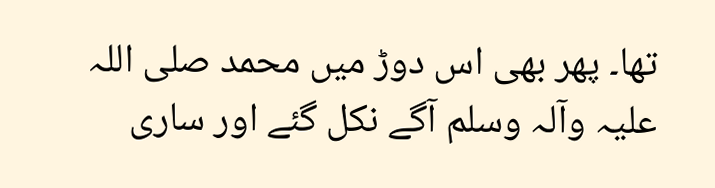تھا۔ پھر بھی اس دوڑ میں محمد صلی اللہ علیہ وآلہ وسلم آگے نکل گئے اور ساری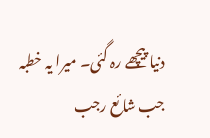دنیا پیچھے رہ گئی۔ میرا یہ خطبہ جب شائع رجب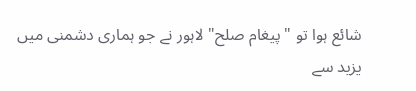شائع ہوا تو " پیغام صلح" لاہور نے جو ہماری دشمنی میں یزید سے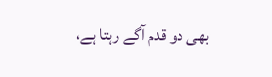بھی دو قدم آگے رہتا ہے،